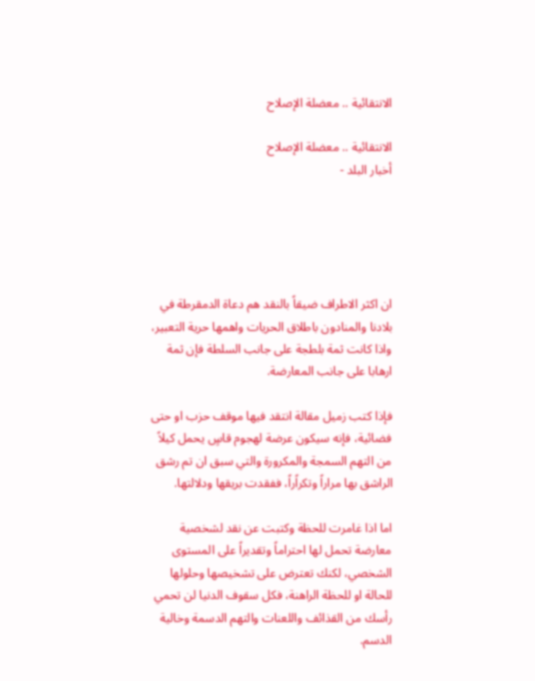الانتقائية .. معضلة الإصلاح

الانتقائية .. معضلة الإصلاح
أخبار البلد -





ان اكثر الاطراف ضيقاً بالنقد هم دعاة الدمقرطة في بلادنا والمنادون باطلاق الحريات واهمها حرية التعبير، واذا كانت ثمة بلطجة على جانب السلطة فإن ثمة ارهابا على جانب المعارضة.

فإذا كتب زميل مقالة انتقد فيها موقف حزب او حتى فضائية، فإنه سيكون عرضة لهجوم قاسٍ يحمل كيلاً من التهم السمجة والمكرورة والتي سبق ان تم رشق الراشق بها مراراً وتكراًراً، ففقدت بريقها ودلالتها.

اما اذا غامرت للحظة وكتبت عن نقد لشخصية معارضة تحمل لها احتراماً وتقديراً على المستوى الشخصي، لكنك تعترض على تشخيصها وحلولها للحالة او للحظة الراهنة، فكل سقوف الدنيا لن تحمي رأسك من القذائف واللعنات والتهم الدسمة وخالية الدسم.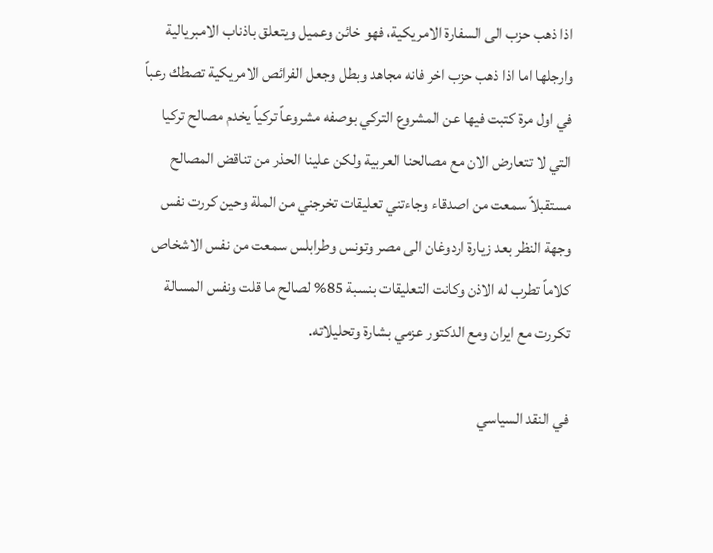اذا ذهب حزب الى السفارة الامريكية، فهو خائن وعميل ويتعلق باذناب الامبريالية وارجلها اما اذا ذهب حزب اخر فانه مجاهد وبطل وجعل الفرائص الامريكية تصطك رعباً في اول مرة كتبت فيها عن المشروع التركي بوصفه مشروعاً تركياً يخدم مصالح تركيا التي لا تتعارض الان مع مصالحنا العربية ولكن علينا الحذر من تناقض المصالح مستقبلاً سمعت من اصدقاء وجاءتني تعليقات تخرجني من الملة وحين كررت نفس وجهة النظر بعد زيارة اردوغان الى مصر وتونس وطرابلس سمعت من نفس الاشخاص كلاماً تطرب له الاذن وكانت التعليقات بنسبة 85% لصالح ما قلت ونفس المسالة تكررت مع ايران ومع الدكتور عزمي بشارة وتحليلاته.

في النقد السياسي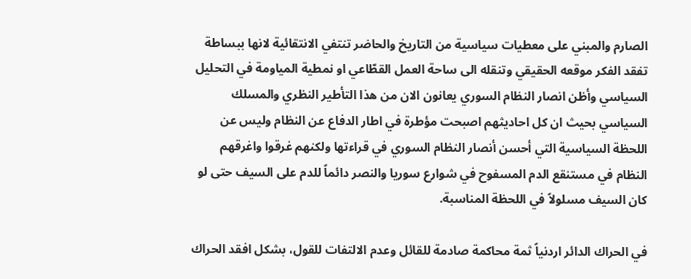الصارم والمبني على معطيات سياسية من التاريخ والحاضر تنتفي الانتقائية لانها ببساطة تفقد الفكر موقعه الحقيقي وتنقله الى ساحة العمل القطّاعي او نمطية المياومة في التحليل السياسي وأظن انصار النظام السوري يعانون الان من هذا التأطير النظري والمسلك السياسي بحيث ان كل احاديثهم اصبحت مؤطرة في اطار الدفاع عن النظام وليس عن اللحظة السياسية التي أحسن أنصار النظام السوري في قراءتها ولكنهم غرقوا واغرقهم النظام في مستنقع الدم المسفوح في شوارع سوريا والنصر دائماً للدم على السيف حتى لو كان السيف مسلولاً في اللحظة المناسبة.

في الحراك الدائر اردنياً ثمة محاكمة صادمة للقائل وعدم الالتفات للقول، بشكل افقد الحراك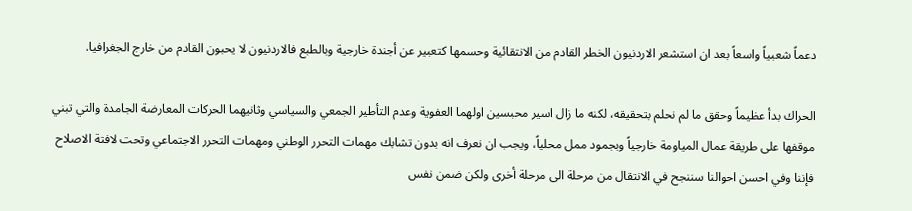دعماً شعبياً واسعاً بعد ان استشعر الاردنيون الخطر القادم من الانتقائية وحسمها كتعبير عن أجندة خارجية وبالطبع فالاردنيون لا يحبون القادم من خارج الجغرافيا.

الحراك بدأ عظيماً وحقق ما لم نحلم بتحقيقه، لكنه ما زال اسير محبسين اولهما العفوية وعدم التأطير الجمعي والسياسي وثانيهما الحركات المعارضة الجامدة والتي تبني موقفها على طريقة عمال المياومة خارجياً وبجمود ممل محلياً، ويجب ان نعرف انه بدون تشابك مهمات التحرر الوطني ومهمات التحرر الاجتماعي وتحت لافتة الاصلاح فإننا وفي احسن احوالنا سننجح في الانتقال من مرحلة الى مرحلة أخرى ولكن ضمن نفس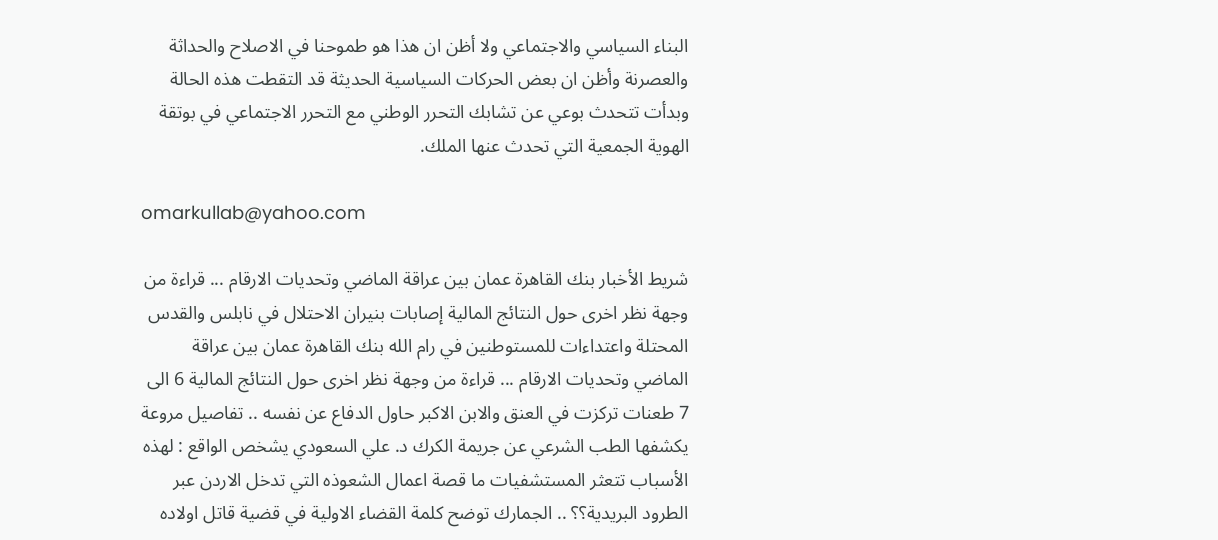البناء السياسي والاجتماعي ولا أظن ان هذا هو طموحنا في الاصلاح والحداثة والعصرنة وأظن ان بعض الحركات السياسية الحديثة قد التقطت هذه الحالة وبدأت تتحدث بوعي عن تشابك التحرر الوطني مع التحرر الاجتماعي في بوتقة الهوية الجمعية التي تحدث عنها الملك.

omarkullab@yahoo.com

شريط الأخبار بنك القاهرة عمان بين عراقة الماضي وتحديات الارقام ... قراءة من وجهة نظر اخرى حول النتائج المالية إصابات بنيران الاحتلال في نابلس والقدس المحتلة واعتداءات للمستوطنين في رام الله بنك القاهرة عمان بين عراقة الماضي وتحديات الارقام ... قراءة من وجهة نظر اخرى حول النتائج المالية 6 الى 7 طعنات تركزت في العنق والابن الاكبر حاول الدفاع عن نفسه .. تفاصيل مروعة يكشفها الطب الشرعي عن جريمة الكرك د. علي السعودي يشخص الواقع : لهذه الأسباب تتعثر المستشفيات ما قصة اعمال الشعوذه التي تدخل الاردن عبر الطرود البريدية؟؟ .. الجمارك توضح كلمة القضاء الاولية في قضية قاتل اولاده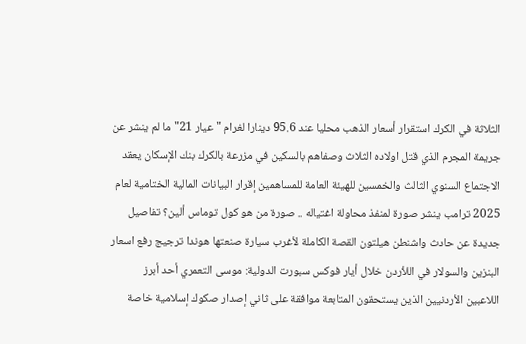الثلاثة في الكرك استقرار أسعار الذهب محليا عند 95.6 دينارا لغرام "عيار 21" ما لم ينشر عن جريمة المجرم الذي قتل اولاده الثلاث وصفاهم بالسكين في مزرعة بالكرك بنك الإسكان يعقد الاجتماع السنوي الثالث والخمسين للهيئة العامة للمساهمين إقرار البيانات المالية الختامية لعام 2025 ترامب ينشر صورة لمنفذ محاولة اغتياله .. صورة من هو كول توماس ألين؟ تفاصيل جديدة عن حادث واشنطن هيلتون القصة الكاملة لأغرب سيارة صنعتها هوندا ترجيج رفع اسعار البنزين والسولار في اللأردن خلال أيار فوكس سبورت الدولية: موسى التعمري أحد أبرز اللاعبين الأردنيين الذين يستحقون المتابعة موافقة على ثاني إصدار صكوك إسلامية خاصة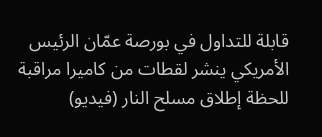قابلة للتداول في بورصة عمّان الرئيس الأمريكي ينشر لقطات من كاميرا مراقبة للحظة إطلاق مسلح النار (فيديو)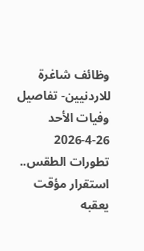وظائف شاغرة للاردنيين- تفاصيل وفيات الأحد 26-4-2026 تطورات الطقس.. استقرار مؤقت يعقبه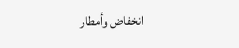انخفاض وأمطار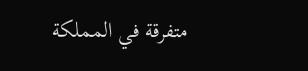متفرقة في المملكة